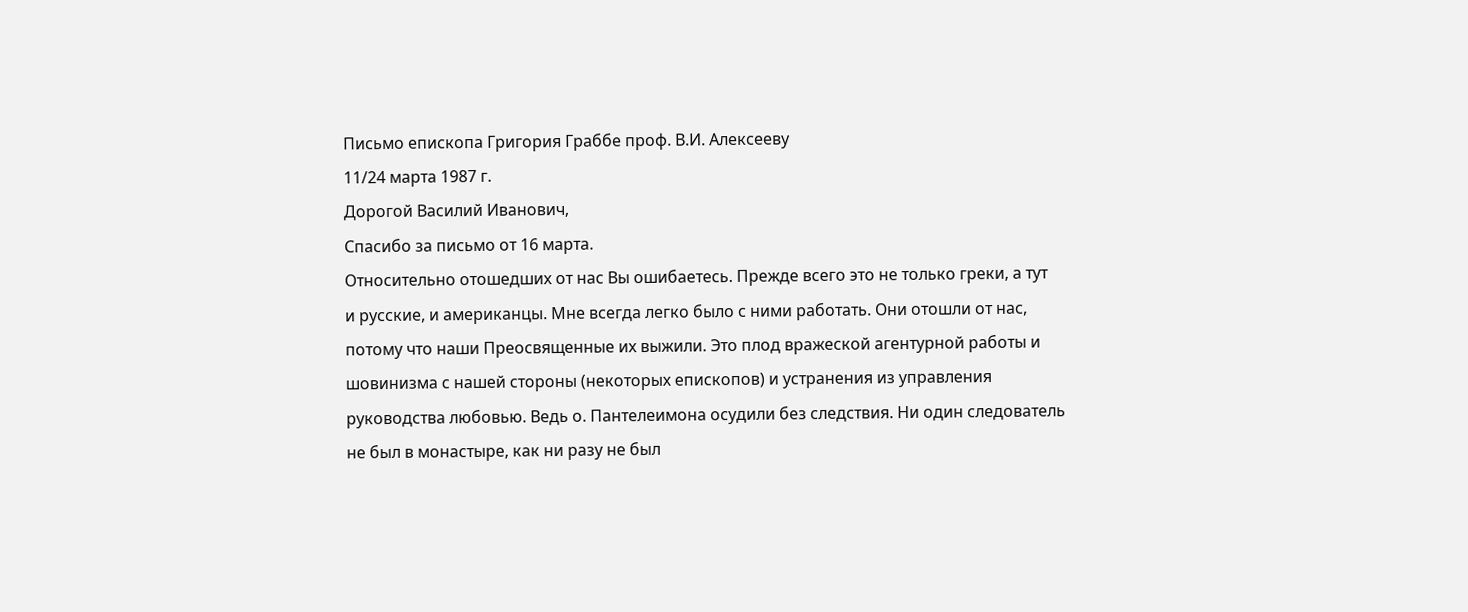Письмо епископа Григория Граббе проф. В.И. Алексееву
11/24 марта 1987 г.
Дорогой Василий Иванович,
Спасибо за письмо от 16 марта.
Относительно отошедших от нас Вы ошибаетесь. Прежде всего это не только греки, а тут
и русские, и американцы. Мне всегда легко было с ними работать. Они отошли от нас,
потому что наши Преосвященные их выжили. Это плод вражеской агентурной работы и
шовинизма с нашей стороны (некоторых епископов) и устранения из управления
руководства любовью. Ведь о. Пантелеимона осудили без следствия. Ни один следователь
не был в монастыре, как ни разу не был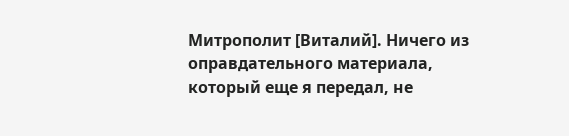Митрополит [Виталий]. Ничего из
оправдательного материала, который еще я передал, не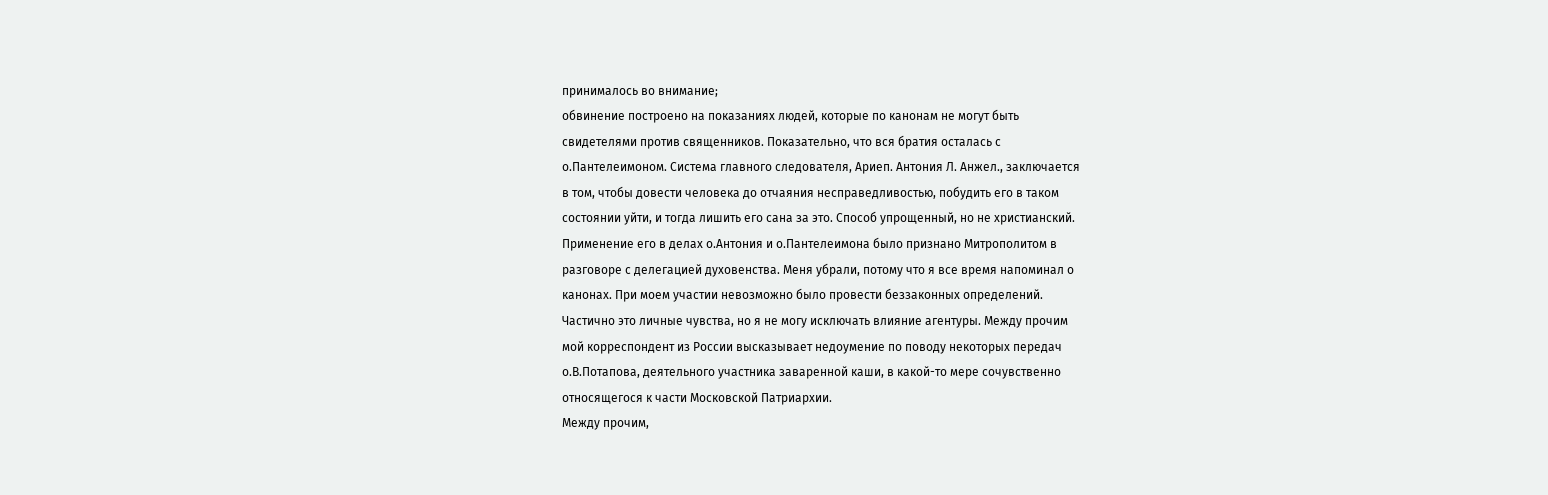принималось во внимание;
обвинение построено на показаниях людей, которые по канонам не могут быть
свидетелями против священников. Показательно, что вся братия осталась с
о.Пантелеимоном. Система главного следователя, Ариеп. Антония Л. Анжел., заключается
в том, чтобы довести человека до отчаяния несправедливостью, побудить его в таком
состоянии уйти, и тогда лишить его сана за это. Способ упрощенный, но не христианский.
Применение его в делах о.Антония и о.Пантелеимона было признано Митрополитом в
разговоре с делегацией духовенства. Меня убрали, потому что я все время напоминал о
канонах. При моем участии невозможно было провести беззаконных определений.
Частично это личные чувства, но я не могу исключать влияние агентуры. Между прочим
мой корреспондент из России высказывает недоумение по поводу некоторых передач
о.В.Потапова, деятельного участника заваренной каши, в какой-то мере сочувственно
относящегося к части Московской Патриархии.
Между прочим,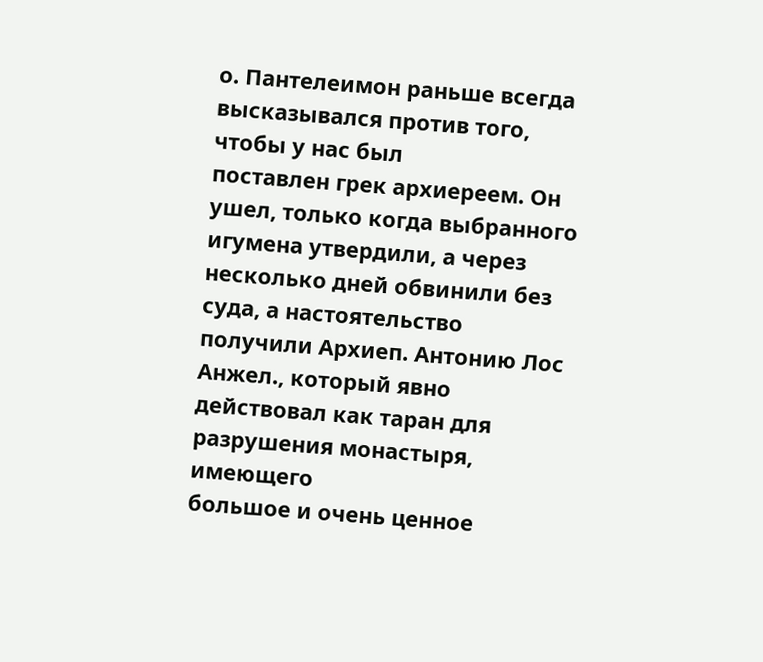о. Пантелеимон раньше всегда высказывался против того, чтобы у нас был
поставлен грек архиереем. Он ушел, только когда выбранного игумена утвердили, а через
несколько дней обвинили без суда, а настоятельство получили Архиеп. Антонию Лос
Анжел., который явно действовал как таран для разрушения монастыря, имеющего
большое и очень ценное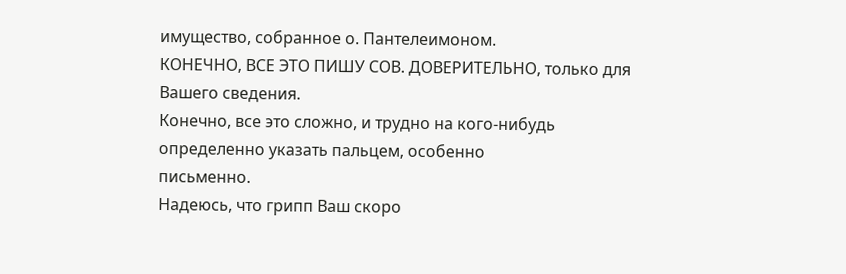имущество, собранное о. Пантелеимоном.
КОНЕЧНО, ВСЕ ЭТО ПИШУ СОВ. ДОВЕРИТЕЛЬНО, только для Вашего сведения.
Конечно, все это сложно, и трудно на кого-нибудь определенно указать пальцем, особенно
письменно.
Надеюсь, что грипп Ваш скоро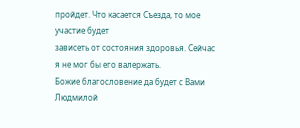пройдет. Что касается Съезда, то мое участие будет
зависеть от состояния здоровья. Сейчас я не мог бы его валержать.
Божие благословение да будет с Вами Людмилой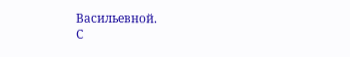Васильевной.
С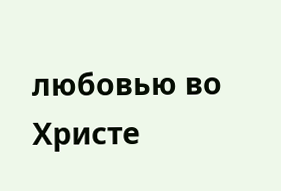любовью во Христе